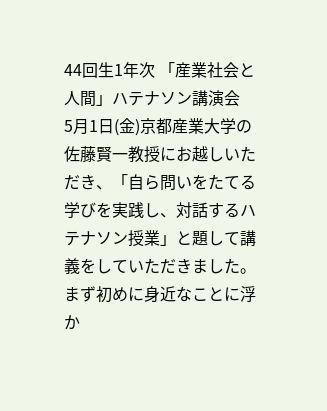44回生1年次 「産業社会と人間」ハテナソン講演会
5月1日(金)京都産業大学の佐藤賢一教授にお越しいただき、「自ら問いをたてる学びを実践し、対話するハテナソン授業」と題して講義をしていただきました。まず初めに身近なことに浮か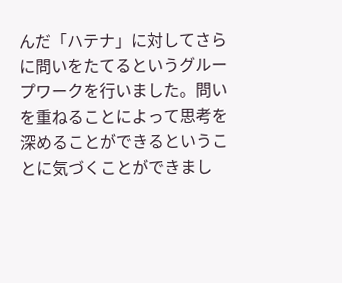んだ「ハテナ」に対してさらに問いをたてるというグループワークを行いました。問いを重ねることによって思考を深めることができるということに気づくことができまし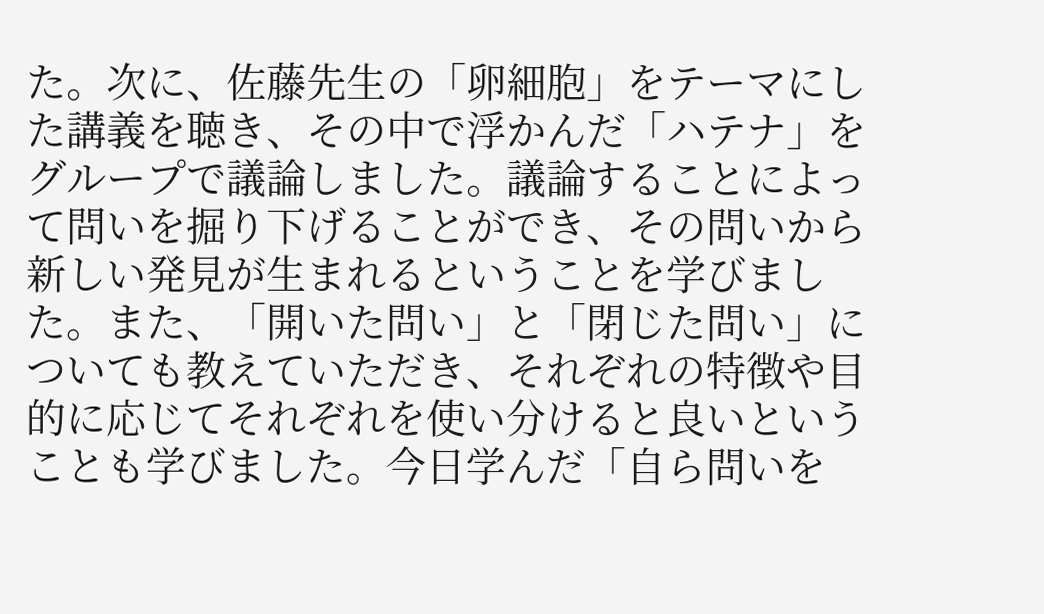た。次に、佐藤先生の「卵細胞」をテーマにした講義を聴き、その中で浮かんだ「ハテナ」をグループで議論しました。議論することによって問いを掘り下げることができ、その問いから新しい発見が生まれるということを学びました。また、「開いた問い」と「閉じた問い」についても教えていただき、それぞれの特徴や目的に応じてそれぞれを使い分けると良いということも学びました。今日学んだ「自ら問いを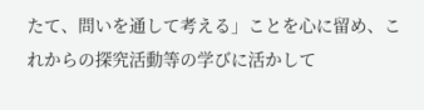たて、問いを通して考える」ことを心に留め、これからの探究活動等の学びに活かして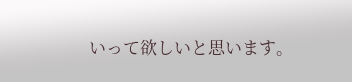いって欲しいと思います。